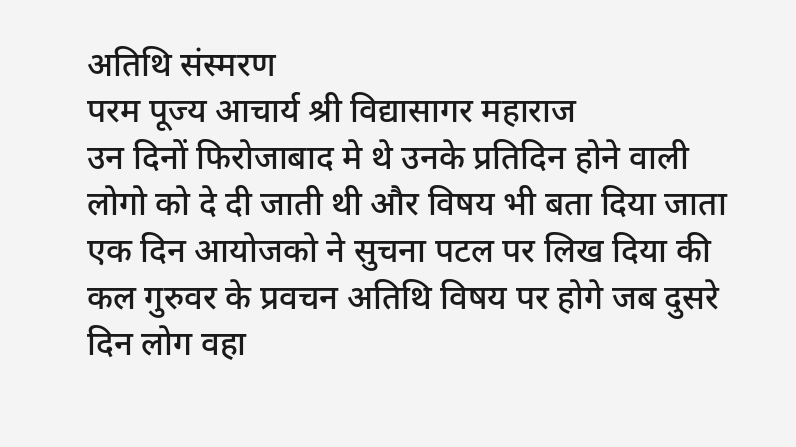अतिथि संस्मरण
परम पूज्य आचार्य श्री विद्यासागर महाराज
उन दिनों फिरोजाबाद मे थे उनके प्रतिदिन होने वाली लोगो को दे दी जाती थी और विषय भी बता दिया जाता एक दिन आयोजको ने सुचना पटल पर लिख दिया की कल गुरुवर के प्रवचन अतिथि विषय पर होगे जब दुसरे दिन लोग वहा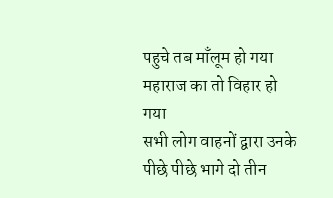पहुचे तब माँलूम हो गया महाराज का तो विहार हो गया
सभी लोग वाहनों द्वारा उनके पीछे पीछे भागे दो तीन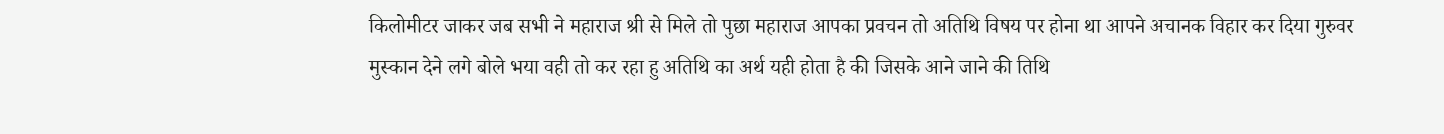किलोमीटर जाकर जब सभी ने महाराज श्री से मिले तो पुछा महाराज आपका प्रवचन तो अतिथि विषय पर होना था आपने अचानक विहार कर दिया गुरुवर मुस्कान देने लगे बोले भया वही तो कर रहा हु अतिथि का अर्थ यही होता है की जिसके आने जाने की तिथि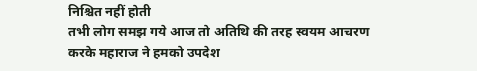निश्चित नहीं होती
तभी लोग समझ गये आज तो अतिथि की तरह स्वयम आचरण करके महाराज ने हमको उपदेश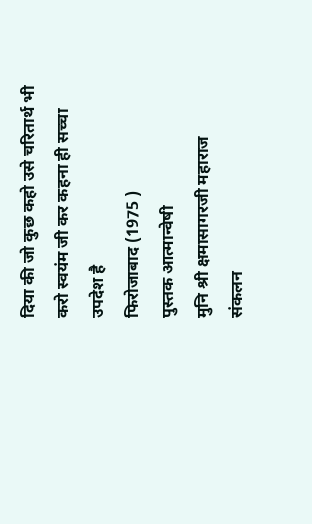दिया की जो कुछ कहो उसे चरितार्थ भी करो स्वयंम जी कर कहना ही सच्चा उपदेश है
फिरोजाबाद (1975 )
पुस्तक आत्मान्वेषी
मुनि श्री क्षमासागरजी महाराज
संकलन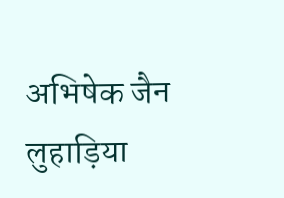अभिषेक जैन लुहाड़िया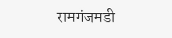रामगंजमडी